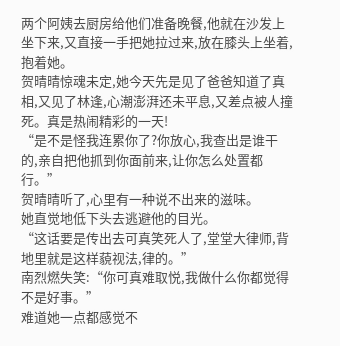两个阿姨去厨房给他们准备晚餐,他就在沙发上坐下来,又直接一手把她拉过来,放在膝头上坐着,抱着她。
贺晴晴惊魂未定,她今天先是见了爸爸知道了真相,又见了林逢,心潮澎湃还未平息,又差点被人撞死。真是热闹精彩的一天!
“是不是怪我连累你了?你放心,我查出是谁干的,亲自把他抓到你面前来,让你怎么处置都行。”
贺晴晴听了,心里有一种说不出来的滋味。
她直觉地低下头去逃避他的目光。
“这话要是传出去可真笑死人了,堂堂大律师,背地里就是这样藐视法,律的。”
南烈燃失笑:“你可真难取悦,我做什么你都觉得不是好事。”
难道她一点都感觉不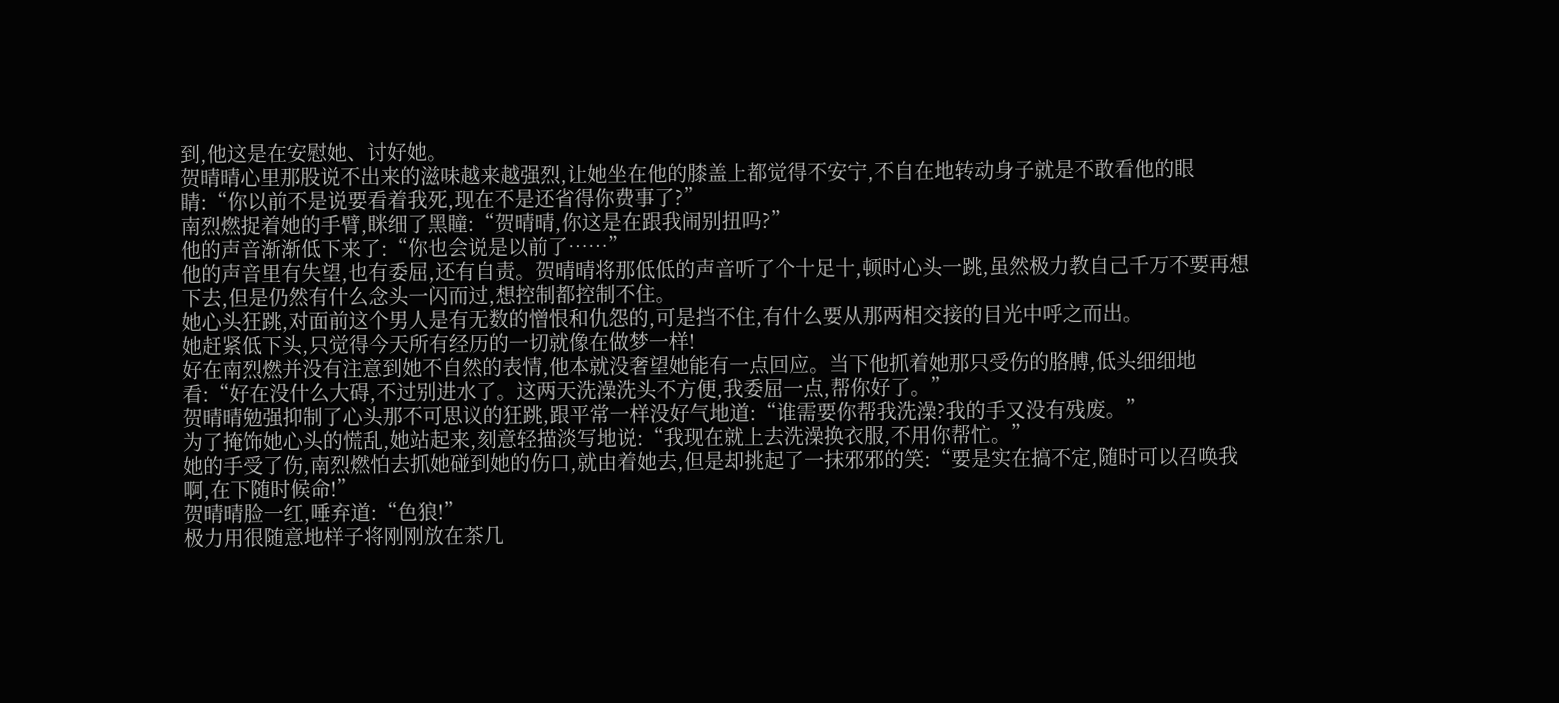到,他这是在安慰她、讨好她。
贺晴晴心里那股说不出来的滋味越来越强烈,让她坐在他的膝盖上都觉得不安宁,不自在地转动身子就是不敢看他的眼睛:“你以前不是说要看着我死,现在不是还省得你费事了?”
南烈燃捉着她的手臂,眯细了黑瞳:“贺晴晴,你这是在跟我闹别扭吗?”
他的声音渐渐低下来了:“你也会说是以前了……”
他的声音里有失望,也有委屈,还有自责。贺晴晴将那低低的声音听了个十足十,顿时心头一跳,虽然极力教自己千万不要再想下去,但是仍然有什么念头一闪而过,想控制都控制不住。
她心头狂跳,对面前这个男人是有无数的憎恨和仇怨的,可是挡不住,有什么要从那两相交接的目光中呼之而出。
她赶紧低下头,只觉得今天所有经历的一切就像在做梦一样!
好在南烈燃并没有注意到她不自然的表情,他本就没奢望她能有一点回应。当下他抓着她那只受伤的胳膊,低头细细地看:“好在没什么大碍,不过别进水了。这两天洗澡洗头不方便,我委屈一点,帮你好了。”
贺晴晴勉强抑制了心头那不可思议的狂跳,跟平常一样没好气地道:“谁需要你帮我洗澡?我的手又没有残废。”
为了掩饰她心头的慌乱,她站起来,刻意轻描淡写地说:“我现在就上去洗澡换衣服,不用你帮忙。”
她的手受了伤,南烈燃怕去抓她碰到她的伤口,就由着她去,但是却挑起了一抹邪邪的笑:“要是实在搞不定,随时可以召唤我啊,在下随时候命!”
贺晴晴脸一红,唾弃道:“色狼!”
极力用很随意地样子将刚刚放在茶几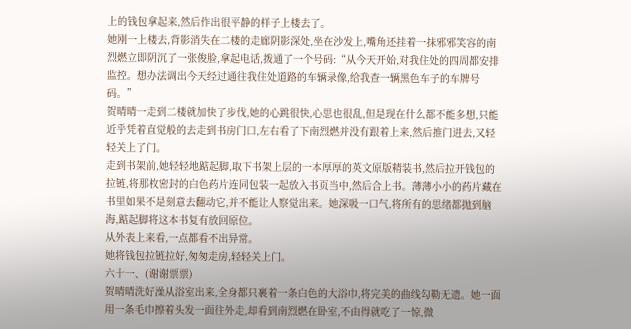上的钱包拿起来,然后作出很平静的样子上楼去了。
她刚一上楼去,背影消失在二楼的走廊阴影深处,坐在沙发上,嘴角还挂着一抹邪邪笑容的南烈燃立即阴沉了一张俊脸,拿起电话,拨通了一个号码:“从今天开始,对我住处的四周都安排监控。想办法调出今天经过通往我住处道路的车辆录像,给我查一辆黑色车子的车牌号码。”
贺晴晴一走到二楼就加快了步伐,她的心跳很快,心思也很乱,但是现在什么都不能多想,只能近乎凭着直觉般的去走到书房门口,左右看了下南烈燃并没有跟着上来,然后推门进去,又轻轻关上了门。
走到书架前,她轻轻地踮起脚,取下书架上层的一本厚厚的英文原版精装书,然后拉开钱包的拉链,将那枚密封的白色药片连同包装一起放入书页当中,然后合上书。薄薄小小的药片藏在书里如果不是刻意去翻动它,并不能让人察觉出来。她深吸一口气,将所有的思绪都抛到脑海,踮起脚将这本书复有放回原位。
从外表上来看,一点都看不出异常。
她将钱包拉链拉好,匆匆走房,轻轻关上门。
六十一、(谢谢票票)
贺晴晴洗好澡从浴室出来,全身都只裹着一条白色的大浴巾,将完美的曲线勾勒无遗。她一面用一条毛巾擦着头发一面往外走,却看到南烈燃在卧室,不由得就吃了一惊,微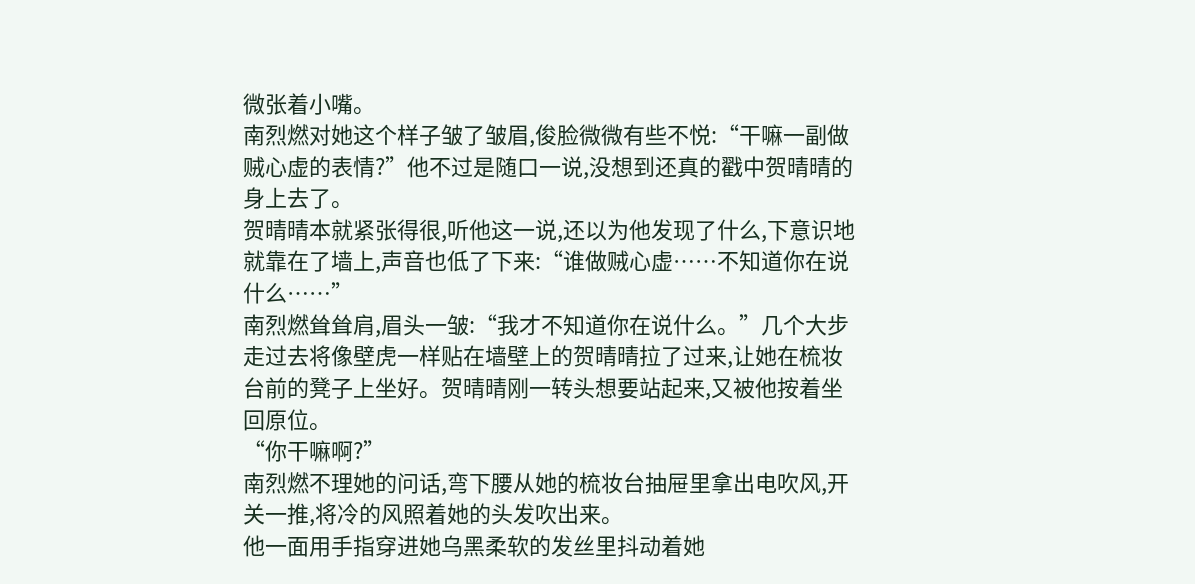微张着小嘴。
南烈燃对她这个样子皱了皱眉,俊脸微微有些不悦:“干嘛一副做贼心虚的表情?”他不过是随口一说,没想到还真的戳中贺晴晴的身上去了。
贺晴晴本就紧张得很,听他这一说,还以为他发现了什么,下意识地就靠在了墙上,声音也低了下来:“谁做贼心虚……不知道你在说什么……”
南烈燃耸耸肩,眉头一皱:“我才不知道你在说什么。”几个大步走过去将像壁虎一样贴在墙壁上的贺晴晴拉了过来,让她在梳妆台前的凳子上坐好。贺晴晴刚一转头想要站起来,又被他按着坐回原位。
“你干嘛啊?”
南烈燃不理她的问话,弯下腰从她的梳妆台抽屉里拿出电吹风,开关一推,将冷的风照着她的头发吹出来。
他一面用手指穿进她乌黑柔软的发丝里抖动着她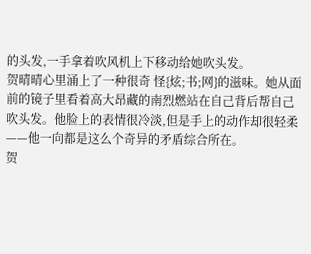的头发,一手拿着吹风机上下移动给她吹头发。
贺晴晴心里涌上了一种很奇 怪{炫;书;网}的滋味。她从面前的镜子里看着高大昂藏的南烈燃站在自己背后帮自己吹头发。他脸上的表情很冷淡,但是手上的动作却很轻柔——他一向都是这么个奇异的矛盾综合所在。
贺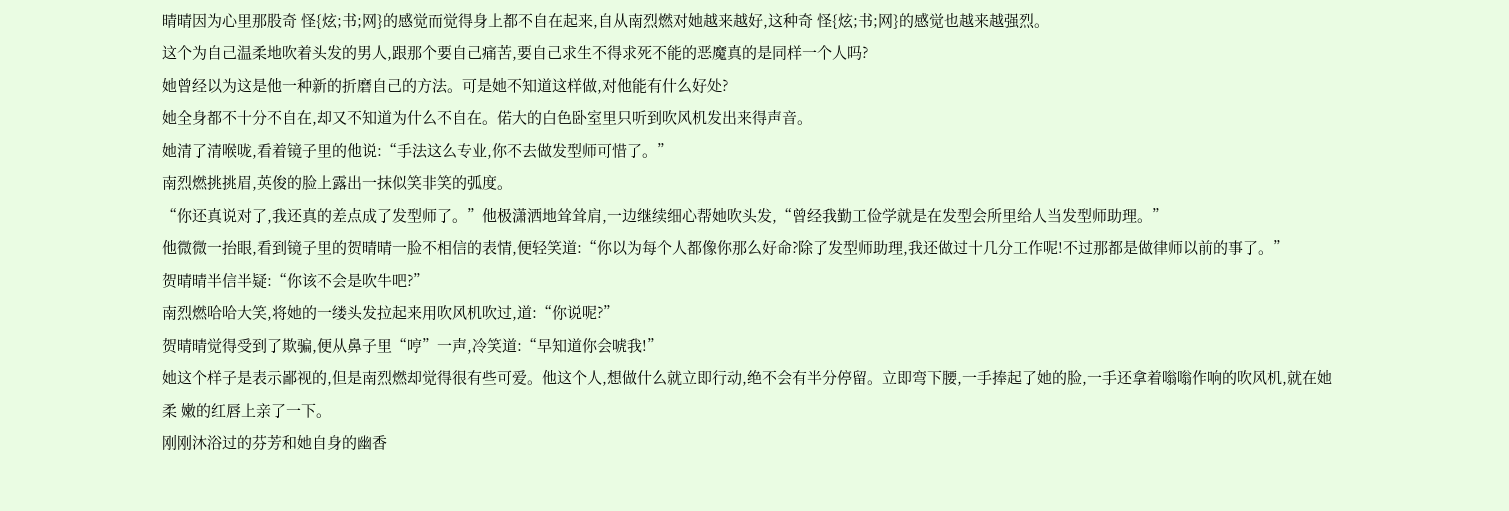晴晴因为心里那股奇 怪{炫;书;网}的感觉而觉得身上都不自在起来,自从南烈燃对她越来越好,这种奇 怪{炫;书;网}的感觉也越来越强烈。
这个为自己温柔地吹着头发的男人,跟那个要自己痛苦,要自己求生不得求死不能的恶魔真的是同样一个人吗?
她曾经以为这是他一种新的折磨自己的方法。可是她不知道这样做,对他能有什么好处?
她全身都不十分不自在,却又不知道为什么不自在。偌大的白色卧室里只听到吹风机发出来得声音。
她清了清喉咙,看着镜子里的他说:“手法这么专业,你不去做发型师可惜了。”
南烈燃挑挑眉,英俊的脸上露出一抹似笑非笑的弧度。
“你还真说对了,我还真的差点成了发型师了。”他极潇洒地耸耸肩,一边继续细心帮她吹头发,“曾经我勤工俭学就是在发型会所里给人当发型师助理。”
他微微一抬眼,看到镜子里的贺晴晴一脸不相信的表情,便轻笑道:“你以为每个人都像你那么好命?除了发型师助理,我还做过十几分工作呢!不过那都是做律师以前的事了。”
贺晴晴半信半疑:“你该不会是吹牛吧?”
南烈燃哈哈大笑,将她的一缕头发拉起来用吹风机吹过,道:“你说呢?”
贺晴晴觉得受到了欺骗,便从鼻子里“哼”一声,冷笑道:“早知道你会唬我!”
她这个样子是表示鄙视的,但是南烈燃却觉得很有些可爱。他这个人,想做什么就立即行动,绝不会有半分停留。立即弯下腰,一手捧起了她的脸,一手还拿着嗡嗡作响的吹风机,就在她柔 嫩的红唇上亲了一下。
刚刚沐浴过的芬芳和她自身的幽香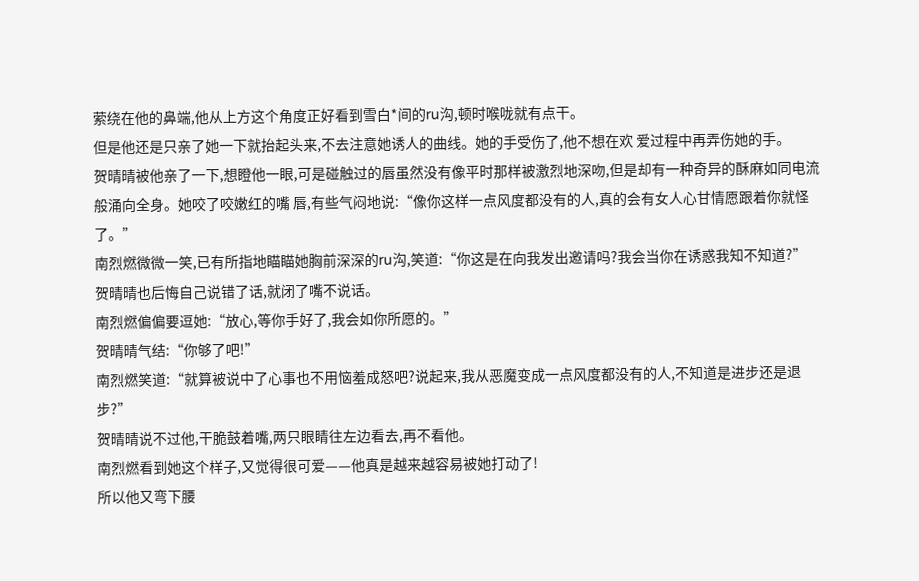萦绕在他的鼻端,他从上方这个角度正好看到雪白*间的ru沟,顿时喉咙就有点干。
但是他还是只亲了她一下就抬起头来,不去注意她诱人的曲线。她的手受伤了,他不想在欢 爱过程中再弄伤她的手。
贺晴晴被他亲了一下,想瞪他一眼,可是碰触过的唇虽然没有像平时那样被激烈地深吻,但是却有一种奇异的酥麻如同电流般涌向全身。她咬了咬嫩红的嘴 唇,有些气闷地说:“像你这样一点风度都没有的人,真的会有女人心甘情愿跟着你就怪了。”
南烈燃微微一笑,已有所指地瞄瞄她胸前深深的ru沟,笑道:“你这是在向我发出邀请吗?我会当你在诱惑我知不知道?”
贺晴晴也后悔自己说错了话,就闭了嘴不说话。
南烈燃偏偏要逗她:“放心,等你手好了,我会如你所愿的。”
贺晴晴气结:“你够了吧!”
南烈燃笑道:“就算被说中了心事也不用恼羞成怒吧?说起来,我从恶魔变成一点风度都没有的人,不知道是进步还是退步?”
贺晴晴说不过他,干脆鼓着嘴,两只眼睛往左边看去,再不看他。
南烈燃看到她这个样子,又觉得很可爱——他真是越来越容易被她打动了!
所以他又弯下腰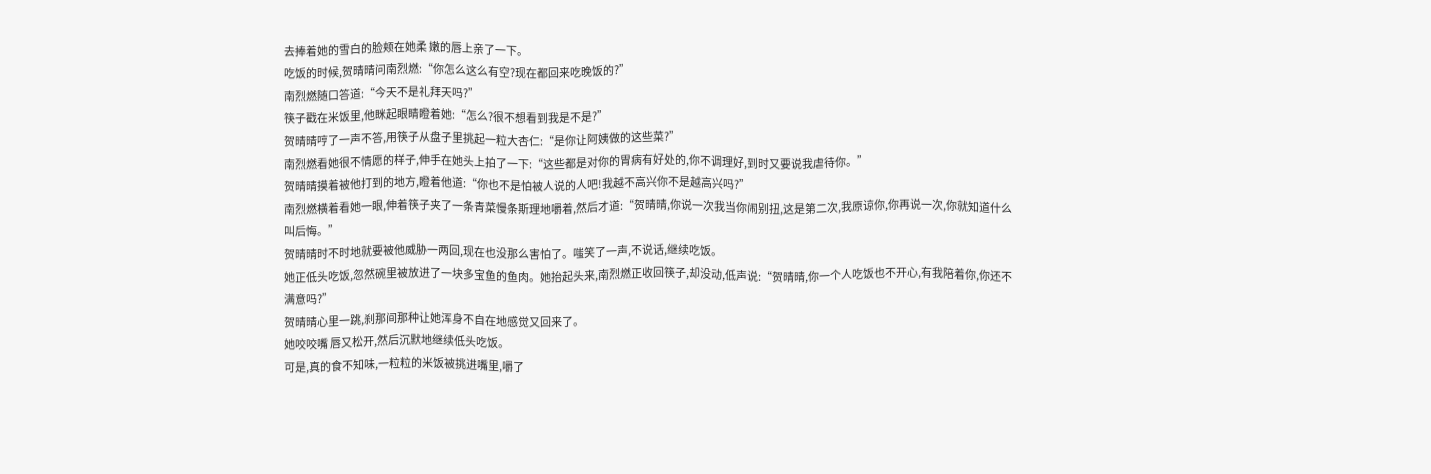去捧着她的雪白的脸颊在她柔 嫩的唇上亲了一下。
吃饭的时候,贺晴晴问南烈燃:“你怎么这么有空?现在都回来吃晚饭的?”
南烈燃随口答道:“今天不是礼拜天吗?”
筷子戳在米饭里,他眯起眼睛瞪着她:“怎么?很不想看到我是不是?”
贺晴晴哼了一声不答,用筷子从盘子里挑起一粒大杏仁:“是你让阿姨做的这些菜?”
南烈燃看她很不情愿的样子,伸手在她头上拍了一下:“这些都是对你的胃病有好处的,你不调理好,到时又要说我虐待你。”
贺晴晴摸着被他打到的地方,瞪着他道:“你也不是怕被人说的人吧!我越不高兴你不是越高兴吗?”
南烈燃横着看她一眼,伸着筷子夹了一条青菜慢条斯理地嚼着,然后才道:“贺晴晴,你说一次我当你闹别扭,这是第二次,我原谅你,你再说一次,你就知道什么叫后悔。”
贺晴晴时不时地就要被他威胁一两回,现在也没那么害怕了。嗤笑了一声,不说话,继续吃饭。
她正低头吃饭,忽然碗里被放进了一块多宝鱼的鱼肉。她抬起头来,南烈燃正收回筷子,却没动,低声说:“贺晴晴,你一个人吃饭也不开心,有我陪着你,你还不满意吗?”
贺晴晴心里一跳,刹那间那种让她浑身不自在地感觉又回来了。
她咬咬嘴 唇又松开,然后沉默地继续低头吃饭。
可是,真的食不知味,一粒粒的米饭被挑进嘴里,嚼了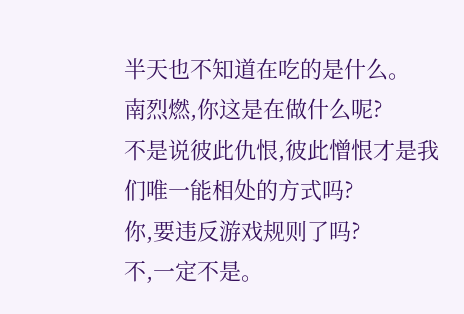半天也不知道在吃的是什么。
南烈燃,你这是在做什么呢?
不是说彼此仇恨,彼此憎恨才是我们唯一能相处的方式吗?
你,要违反游戏规则了吗?
不,一定不是。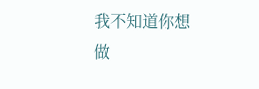我不知道你想做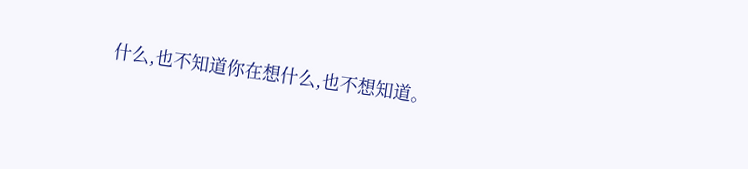什么,也不知道你在想什么,也不想知道。